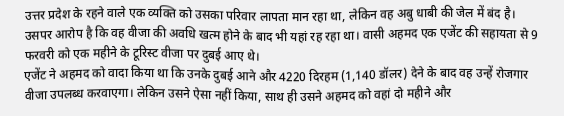उत्तर प्रदेश के रहने वाले एक व्यक्ति को उसका परिवार लापता मान रहा था, लेकिन वह अबु धाबी की जेल में बंद है। उसपर आरोप है कि वह वीजा की अवधि खत्म होने के बाद भी यहां रह रहा था। वासी अहमद एक एजेंट की सहायता से 9 फरवरी को एक महीने के टूरिस्ट वीजा पर दुबई आए थे।
एजेंट ने अहमद को वादा किया था कि उनके दुबई आने और 4220 दिरहम (1,140 डॉलर) देने के बाद वह उन्हें रोजगार वीजा उपलब्ध करवाएगा। लेकिन उसने ऐसा नहीं किया, साथ ही उसने अहमद को वहां दो महीने और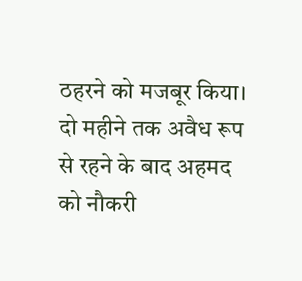ठहरने को मजबूर किया।
दो महीने तक अवैध रूप से रहने के बाद अहमद को नौकरी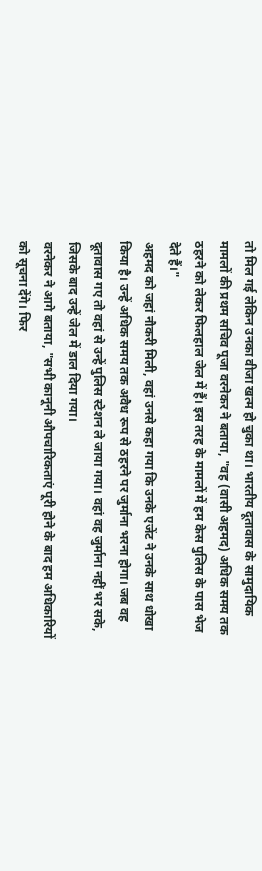तो मिल गई लेकिन उनका वीजा खत्म हो चुका था। भारतीय दूतावास के सामुदायिक मामलों की प्रथम सचिव पूजा वरनेकर ने बताया, "वह (वासी अहमद) अधिक समय तक ठहरने को लेकर फिलहाल जेल में हैं। इस तरह के मामलों में हम केस पुलिस के पास भेज देते हैं।"
अहमद को जहां नौकरी मिली, वहां उनसे कहा गया कि उनके एजेंट ने उनके साथ धोखा किया है। उन्हें अधिक समय तक अवैध रूप से ठहरने पर जुर्माना भरना होगा। जब वह दूतावास गए तो वहां से उन्हें पुलिस स्टेशन ले जाया गया। वहां वह जुर्माना नहीं भर सके, जिसके बाद उन्हें जेल में डाल दिया गया।
वरनेकर ने आगे बताया, "सभी कानूनी औपचारिकताएं पूरी होने के बाद हम अधिकारियों को सूचना देंगे। फिर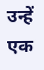उन्हें एक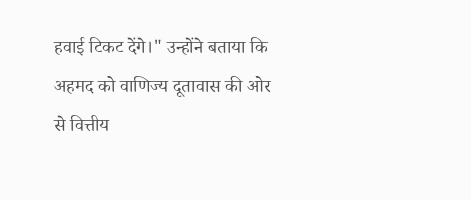हवाई टिकट देंगे।" उन्होंने बताया कि अहमद को वाणिज्य दूतावास की ओर से वित्तीय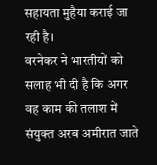सहायता मुहैया कराई जा रही है।
वरनेकर ने भारतीयों को सलाह भी दी है कि अगर वह काम की तलाश में संयुक्त अरब अमीरात जाते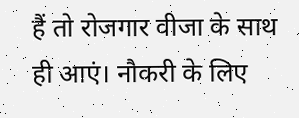हैं तो रोजगार वीजा के साथ ही आएं। नौकरी के लिए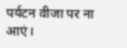पर्यटन वीजा पर ना आएं।